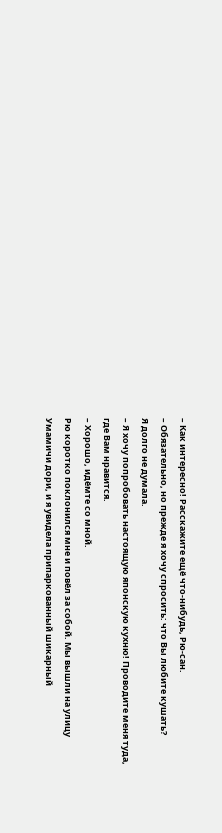– Как интересно! Расскажите ещё что-нибудь, Рю-сан.
– Обязательно, но прежде я хочу спросить: что Вы любите кушать?
Я долго не думала.
– Я хочу попробовать настоящую японскую кухню! Проводите меня туда, где Вам нравится.
– Хорошо, идёмте со мной.
Рю коротко поклонился мне и повёл за собой. Мы вышли на улицу Умамичи дори, и я увидела припаркованный шикарный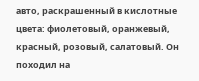авто, раскрашенный в кислотные цвета: фиолетовый, оранжевый, красный, розовый, салатовый. Он походил на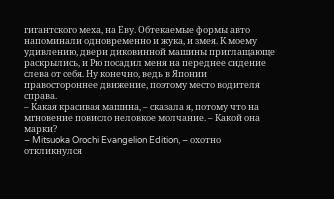гигантского меха, на Еву. Обтекаемые формы авто напоминали одновременно и жука, и змея. К моему удивлению, двери диковинной машины приглащающе раскрылись, и Рю посадил меня на переднее сидение слева от себя. Ну конечно, ведь в Японии правостороннее движение, поэтому место водителя справа.
– Какая красивая машина, – сказала я, потому что на мгновение повисло неловкое молчание. – Какой она марки?
– Mitsuoka Orochi Evangelion Edition, – охотно откликнулся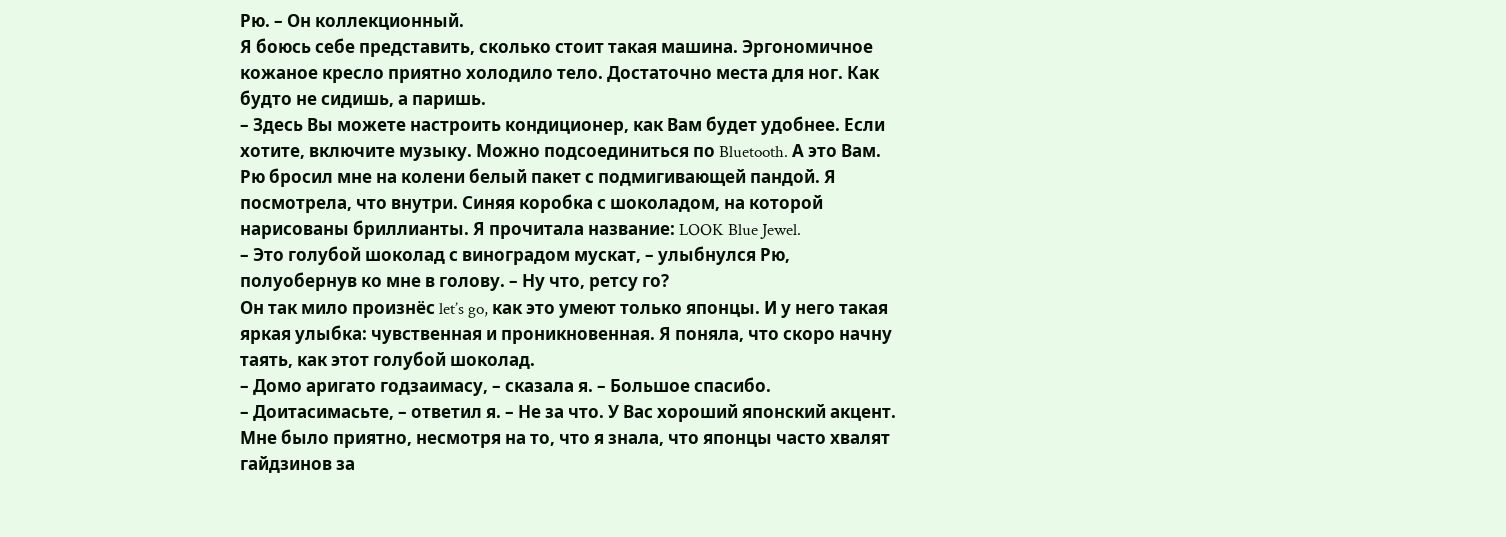Рю. – Он коллекционный.
Я боюсь себе представить, сколько стоит такая машина. Эргономичное кожаное кресло приятно холодило тело. Достаточно места для ног. Как будто не сидишь, а паришь.
– Здесь Вы можете настроить кондиционер, как Вам будет удобнее. Если хотите, включите музыку. Можно подсоединиться по Bluetooth. А это Вам.
Рю бросил мне на колени белый пакет с подмигивающей пандой. Я посмотрела, что внутри. Синяя коробка с шоколадом, на которой нарисованы бриллианты. Я прочитала название: LOOK Blue Jewel.
– Это голубой шоколад с виноградом мускат, – улыбнулся Рю, полуобернув ко мне в голову. – Ну что, ретсу го?
Он так мило произнёс let’s go, как это умеют только японцы. И у него такая яркая улыбка: чувственная и проникновенная. Я поняла, что скоро начну таять, как этот голубой шоколад.
– Домо аригато годзаимасу, – сказала я. – Большое спасибо.
– Доитасимасьте, – ответил я. – Не за что. У Вас хороший японский акцент.
Мне было приятно, несмотря на то, что я знала, что японцы часто хвалят гайдзинов за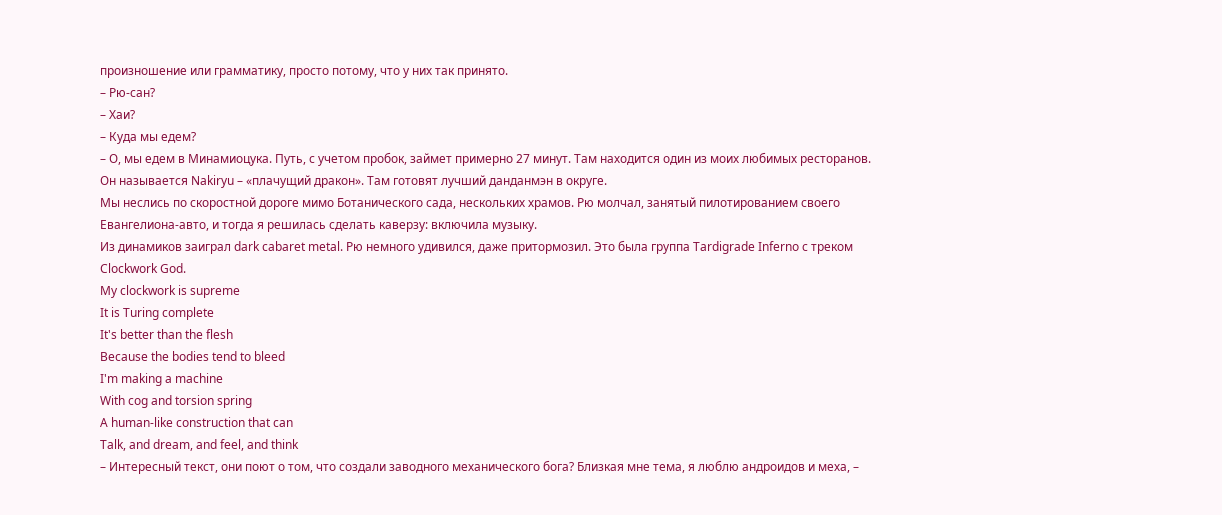произношение или грамматику, просто потому, что у них так принято.
– Рю-сан?
– Хаи?
– Куда мы едем?
– О, мы едем в Минамиоцука. Путь, с учетом пробок, займет примерно 27 минут. Там находится один из моих любимых ресторанов. Он называется Nakiryu – «плачущий дракон». Там готовят лучший данданмэн в округе.
Мы неслись по скоростной дороге мимо Ботанического сада, нескольких храмов. Рю молчал, занятый пилотированием своего Евангелиона-авто, и тогда я решилась сделать каверзу: включила музыку.
Из динамиков заиграл dark cabaret metal. Рю немного удивился, даже притормозил. Это была группа Tardigrade Inferno с треком Clockwork God.
My clockwork is supreme
It is Turing complete
It's better than the flesh
Because the bodies tend to bleed
I'm making a machine
With cog and torsion spring
A human-like construction that can
Talk, and dream, and feel, and think
– Интересный текст, они поют о том, что создали заводного механического бога? Близкая мне тема, я люблю андроидов и меха, –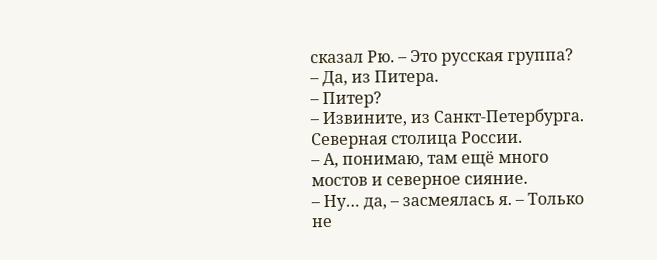сказал Рю. – Это русская группа?
– Да, из Питера.
– Питер?
– Извините, из Санкт-Петербурга. Северная столица России.
– А, понимаю, там ещё много мостов и северное сияние.
– Ну… да, – засмеялась я. – Только не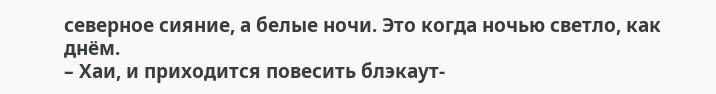северное сияние, а белые ночи. Это когда ночью светло, как днём.
– Хаи, и приходится повесить блэкаут-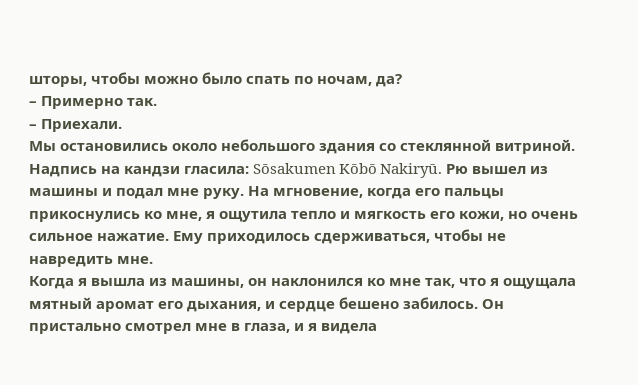шторы, чтобы можно было спать по ночам, да?
– Примерно так.
– Приехали.
Мы остановились около небольшого здания со стеклянной витриной. Надпись на кандзи гласила: Sōsakumen Kōbō Nakiryū. Рю вышел из машины и подал мне руку. На мгновение, когда его пальцы прикоснулись ко мне, я ощутила тепло и мягкость его кожи, но очень сильное нажатие. Ему приходилось сдерживаться, чтобы не навредить мне.
Когда я вышла из машины, он наклонился ко мне так, что я ощущала мятный аромат его дыхания, и сердце бешено забилось. Он пристально смотрел мне в глаза, и я видела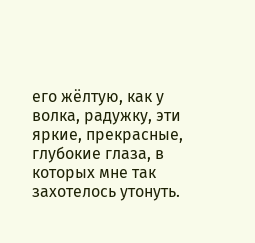его жёлтую, как у волка, радужку, эти яркие, прекрасные, глубокие глаза, в которых мне так захотелось утонуть.